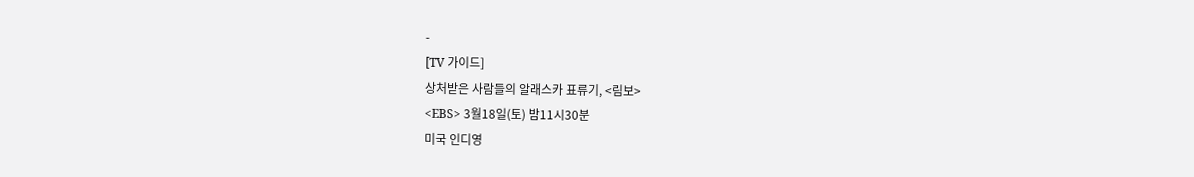-
[TV 가이드]
상처받은 사람들의 알래스카 표류기, <림보>
<EBS> 3월18일(토) 밤11시30분
미국 인디영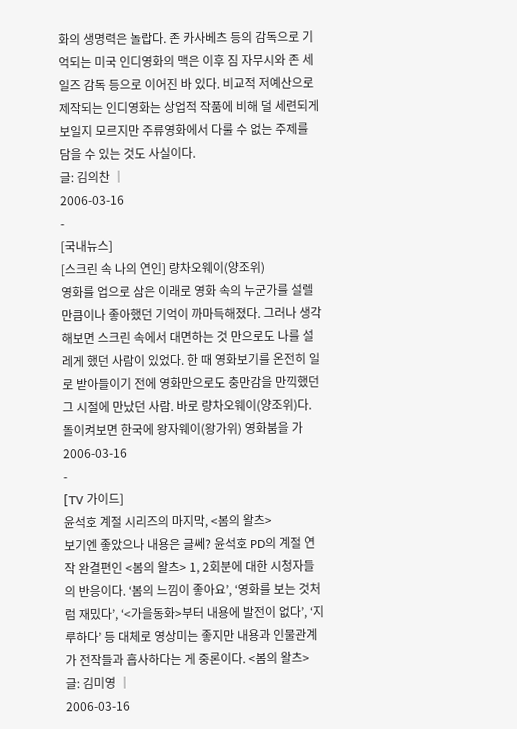화의 생명력은 놀랍다. 존 카사베츠 등의 감독으로 기억되는 미국 인디영화의 맥은 이후 짐 자무시와 존 세일즈 감독 등으로 이어진 바 있다. 비교적 저예산으로 제작되는 인디영화는 상업적 작품에 비해 덜 세련되게 보일지 모르지만 주류영화에서 다룰 수 없는 주제를 담을 수 있는 것도 사실이다.
글: 김의찬 │
2006-03-16
-
[국내뉴스]
[스크린 속 나의 연인] 량차오웨이(양조위)
영화를 업으로 삼은 이래로 영화 속의 누군가를 설렐 만큼이나 좋아했던 기억이 까마득해졌다. 그러나 생각해보면 스크린 속에서 대면하는 것 만으로도 나를 설레게 했던 사람이 있었다. 한 때 영화보기를 온전히 일로 받아들이기 전에 영화만으로도 충만감을 만끽했던 그 시절에 만났던 사람. 바로 량차오웨이(양조위)다.
돌이켜보면 한국에 왕자웨이(왕가위) 영화붐을 가
2006-03-16
-
[TV 가이드]
윤석호 계절 시리즈의 마지막, <봄의 왈츠>
보기엔 좋았으나 내용은 글쎄? 윤석호 PD의 계절 연작 완결편인 <봄의 왈츠> 1, 2회분에 대한 시청자들의 반응이다. ‘봄의 느낌이 좋아요’, ‘영화를 보는 것처럼 재밌다’, ‘<가을동화>부터 내용에 발전이 없다’, ‘지루하다’ 등 대체로 영상미는 좋지만 내용과 인물관계가 전작들과 흡사하다는 게 중론이다. <봄의 왈츠>
글: 김미영 │
2006-03-16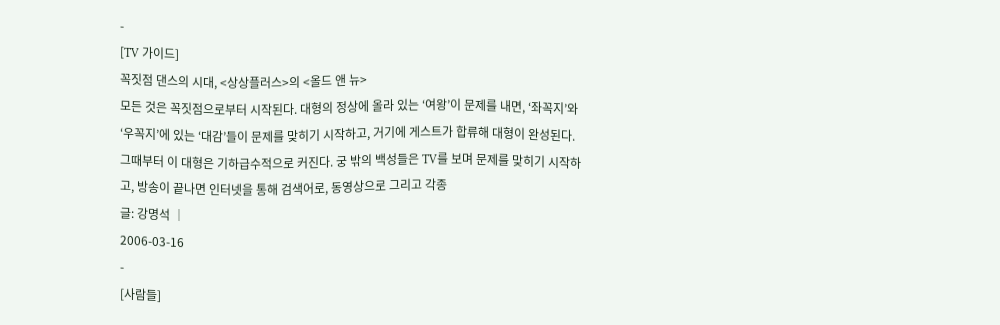-
[TV 가이드]
꼭짓점 댄스의 시대, <상상플러스>의 <올드 앤 뉴>
모든 것은 꼭짓점으로부터 시작된다. 대형의 정상에 올라 있는 ‘여왕’이 문제를 내면, ‘좌꼭지’와 ‘우꼭지’에 있는 ‘대감’들이 문제를 맞히기 시작하고, 거기에 게스트가 합류해 대형이 완성된다. 그때부터 이 대형은 기하급수적으로 커진다. 궁 밖의 백성들은 TV를 보며 문제를 맞히기 시작하고, 방송이 끝나면 인터넷을 통해 검색어로, 동영상으로 그리고 각종
글: 강명석 │
2006-03-16
-
[사람들]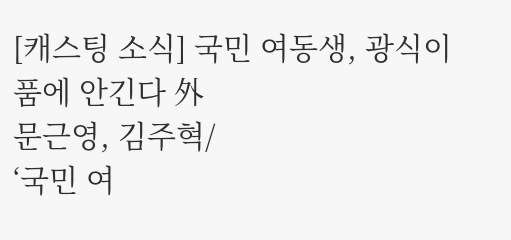[캐스팅 소식] 국민 여동생, 광식이 품에 안긴다 外
문근영, 김주혁/
‘국민 여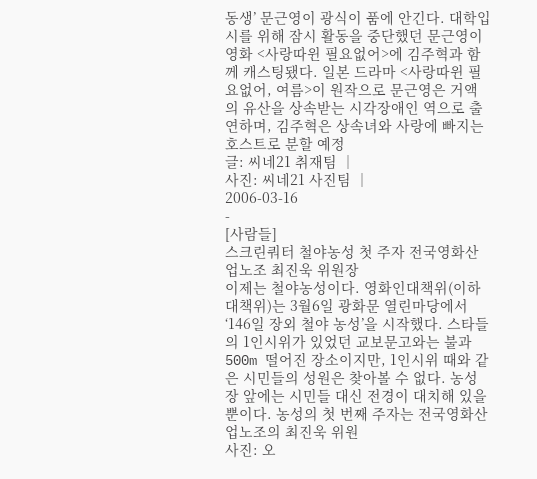동생’ 문근영이 광식이 품에 안긴다. 대학입시를 위해 잠시 활동을 중단했던 문근영이 영화 <사랑따윈 필요없어>에 김주혁과 함께 캐스팅됐다. 일본 드라마 <사랑따윈 필요없어, 여름>이 원작으로 문근영은 거액의 유산을 상속받는 시각장애인 역으로 출연하며, 김주혁은 상속녀와 사랑에 빠지는 호스트로 분할 예정
글: 씨네21 취재팀 │
사진: 씨네21 사진팀 │
2006-03-16
-
[사람들]
스크린쿼터 철야농성 첫 주자 전국영화산업노조 최진욱 위원장
이제는 철야농성이다. 영화인대책위(이하 대책위)는 3월6일 광화문 열린마당에서 ‘146일 장외 철야 농성’을 시작했다. 스타들의 1인시위가 있었던 교보문고와는 불과 500m 떨어진 장소이지만, 1인시위 때와 같은 시민들의 성원은 찾아볼 수 없다. 농성장 앞에는 시민들 대신 전경이 대치해 있을 뿐이다. 농성의 첫 번째 주자는 전국영화산업노조의 최진욱 위원
사진: 오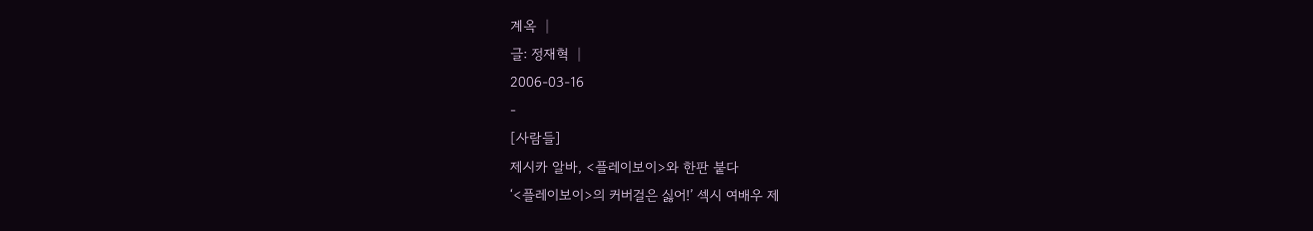계옥 │
글: 정재혁 │
2006-03-16
-
[사람들]
제시카 알바, <플레이보이>와 한판 붙다
‘<플레이보이>의 커버걸은 싫어!’ 섹시 여배우 제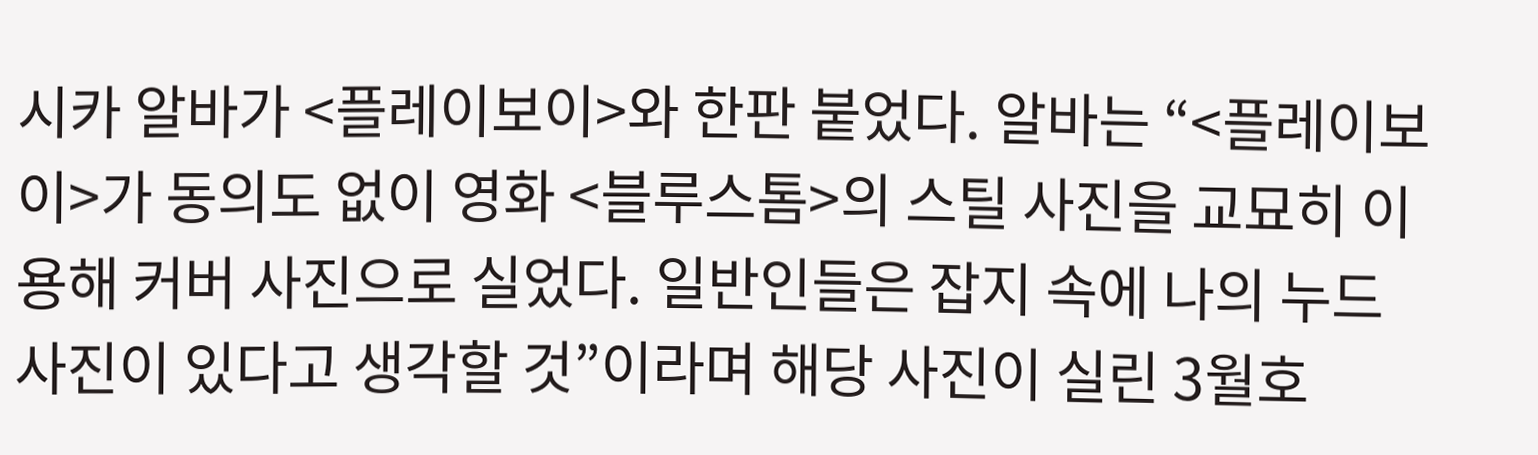시카 알바가 <플레이보이>와 한판 붙었다. 알바는 “<플레이보이>가 동의도 없이 영화 <블루스톰>의 스틸 사진을 교묘히 이용해 커버 사진으로 실었다. 일반인들은 잡지 속에 나의 누드 사진이 있다고 생각할 것”이라며 해당 사진이 실린 3월호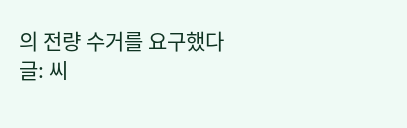의 전량 수거를 요구했다
글: 씨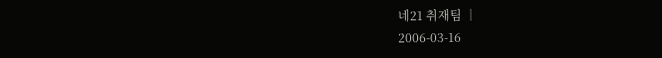네21 취재팀 │
2006-03-16